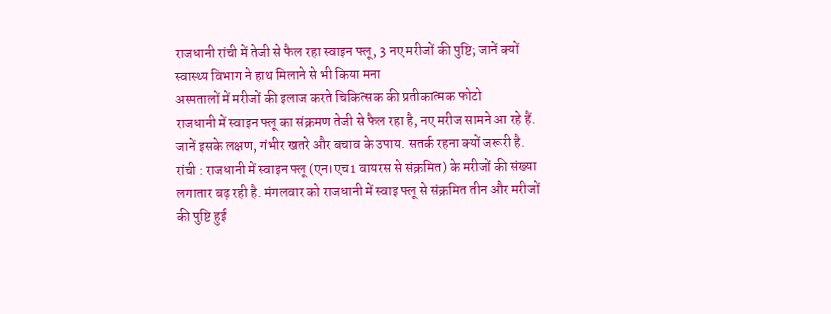राजधानी रांची में तेजी से फैल रहा स्वाइन फ्लू, 3 नए मरीजों की पुष्टि; जानें क्यों स्वास्थ्य विभाग ने हाथ मिलाने से भी किया मना
अस्पतालों में मरीजों की इलाज करते चिकित्सक की प्रतीकात्मक फोटो
राजधानी में स्वाइन फ्लू का संक्रमण तेजी से फैल रहा है, नए मरीज सामने आ रहे हैं. जानें इसके लक्षण, गंभीर खतरे और बचाव के उपाय. सतर्क रहना क्यों जरूरी है.
रांची : राजधानी में स्वाइन फ्लू (एन।एच1 वायरस से संक्रमित) के मरीजों की संख्या लगातार बढ़ रही है. मंगलवार को राजधानी में स्वाइ फ्लू से संक्रमित तीन और मरीजों की पुष्टि हुई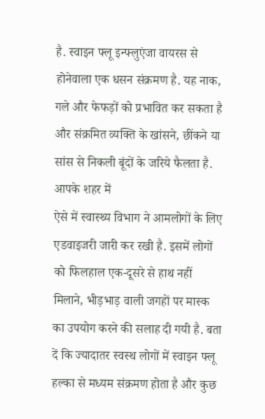है. स्वाइन फ्लू इन्फ्लुएंजा वायरस से होनेवाला एक धसन संक्रमण है. यह नाक, गले और फेफड़ों को प्रभावित कर सकता है और संक्रमित व्यक्ति के खांसने, छींकने या सांस से निकली बूंदों के जरिये फैलता है.
आपके शहर में
ऐसे में स्वास्थ्य विभाग ने आमलोगों के लिए एडवाइजरी जारी कर रखी है. इसमें लोगों को फिलहाल एक-दूसरे से हाथ नहीं मिलाने, भीड़भाड़ वाली जगहों पर मास्क का उपयोग करने की सलाह दी गयी है. बता दें कि ज्यादातर स्वस्थ लोगों में स्वाइन फ्लू हल्का से मध्यम संक्रमण होता है और कुछ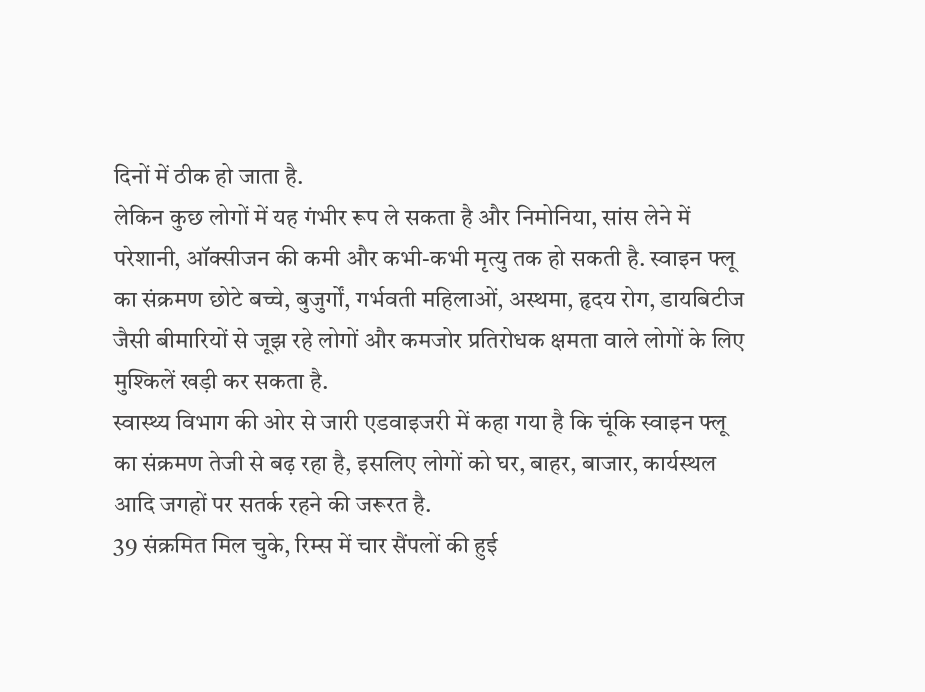दिनों में ठीक हो जाता है.
लेकिन कुछ लोगों में यह गंभीर रूप ले सकता है और निमोनिया, सांस लेने में परेशानी, ऑक्सीजन की कमी और कभी-कभी मृत्यु तक हो सकती है. स्वाइन फ्लू का संक्रमण छोटे बच्चे, बुजुर्गों, गर्भवती महिलाओं, अस्थमा, हृदय रोग, डायबिटीज जैसी बीमारियों से जूझ रहे लोगों और कमजोर प्रतिरोधक क्षमता वाले लोगों के लिए मुश्किलें खड़ी कर सकता है.
स्वास्थ्य विभाग की ओर से जारी एडवाइजरी में कहा गया है कि चूंकि स्वाइन फ्लू का संक्रमण तेजी से बढ़ रहा है, इसलिए लोगों को घर, बाहर, बाजार, कार्यस्थल आदि जगहों पर सतर्क रहने की जरूरत है.
39 संक्रमित मिल चुके, रिम्स में चार सैंपलों की हुई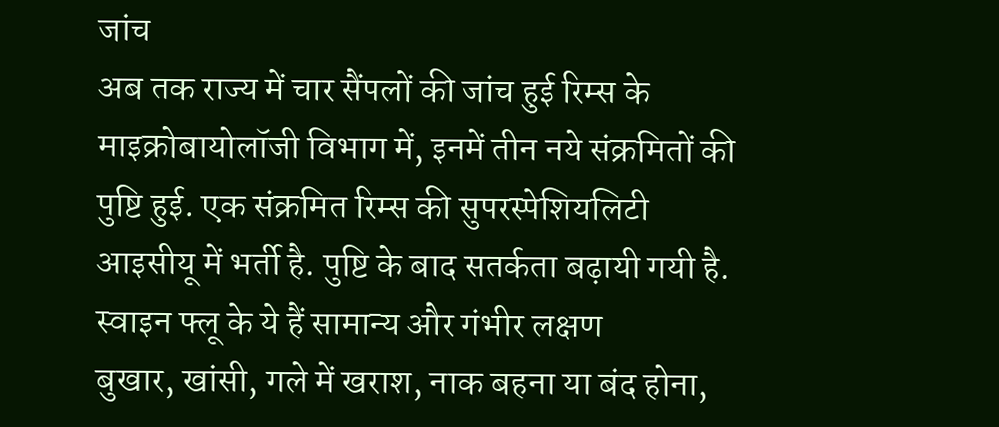जांच
अब तक राज्य में चार सैंपलों की जांच हुई रिम्स के माइक्रोबायोलॉजी विभाग में, इनमें तीन नये संक्रमितों की पुष्टि हुई. एक संक्रमित रिम्स की सुपरस्पेशियलिटी आइसीयू में भर्ती है. पुष्टि के बाद सतर्कता बढ़ायी गयी है.
स्वाइन फ्लू के ये हैं सामान्य और गंभीर लक्षण
बुखार, खांसी, गले में खराश, नाक बहना या बंद होना,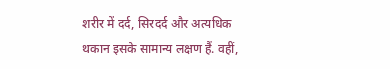शरीर में दर्द, सिरदर्द और अत्यधिक थकान इसके सामान्य लक्षण हैं. वहीं,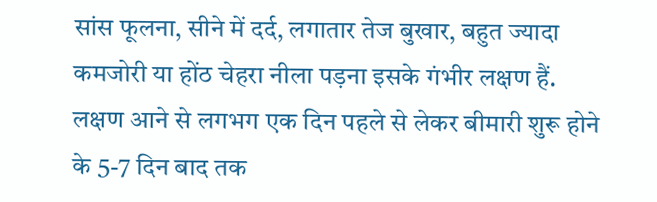सांस फूलना, सीने में दर्द, लगातार तेज बुखार, बहुत ज्यादा कमजोरी या होंठ चेहरा नीला पड़ना इसके गंभीर लक्षण हैं.
लक्षण आने से लगभग एक दिन पहले से लेकर बीमारी शुरू होने के 5-7 दिन बाद तक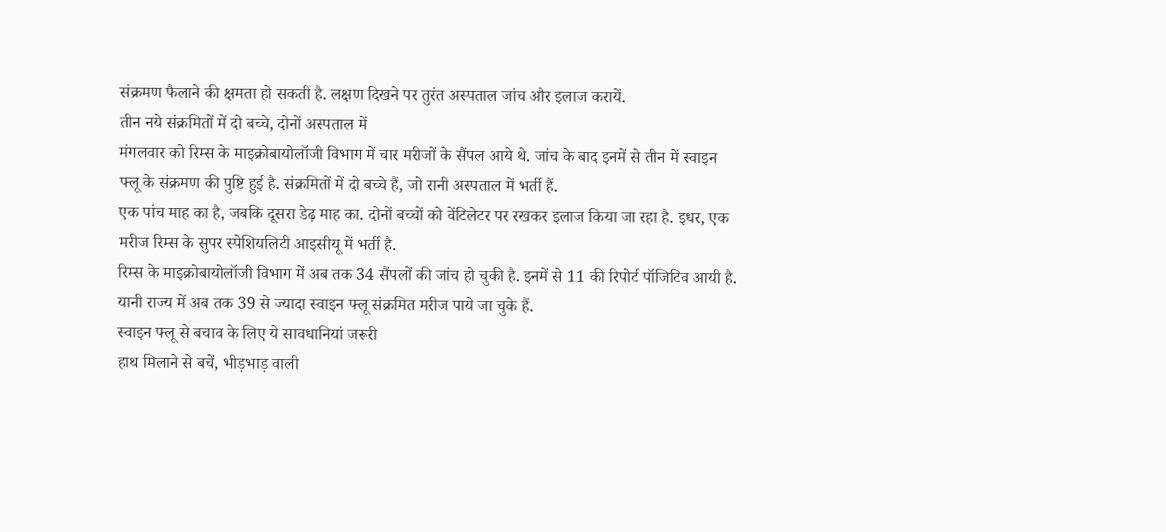संक्रमण फैलाने की क्षमता हो सकती है. लक्षण दिखने पर तुरंत अस्पताल जांच और इलाज करायें.
तीन नये संक्रमितों में दो बच्चे, दोनों अस्पताल में
मंगलवार को रिम्स के माइक्रोबायोलॉजी विभाग में चार मरीजों के सैंपल आये थे. जांच के बाद इनमें से तीन में स्वाइन फ्लू के संक्रमण की पुष्टि हुई है. संक्रमितों में दो बच्चे हैं, जो रानी अस्पताल में भर्ती हैं.
एक पांच माह का है, जबकि दूसरा डेढ़ माह का. दोनों बच्चों को वेंटिलेटर पर रखकर इलाज किया जा रहा है. इधर, एक मरीज रिम्स के सुपर स्पेशियलिटी आइसीयू में भर्ती है.
रिम्स के माइक्रोबायोलॉजी विभाग में अब तक 34 सैंपलों की जांच हो चुकी है. इनमें से 11 की रिपोर्ट पॉजिटिव आयी है. यानी राज्य में अब तक 39 से ज्यादा स्वाइन फ्लू संक्रमित मरीज पाये जा चुके हैं.
स्वाइन फ्लू से बचाव के लिए ये सावधानियां जरूरी
हाथ मिलाने से बचें, भीड़भाड़ वाली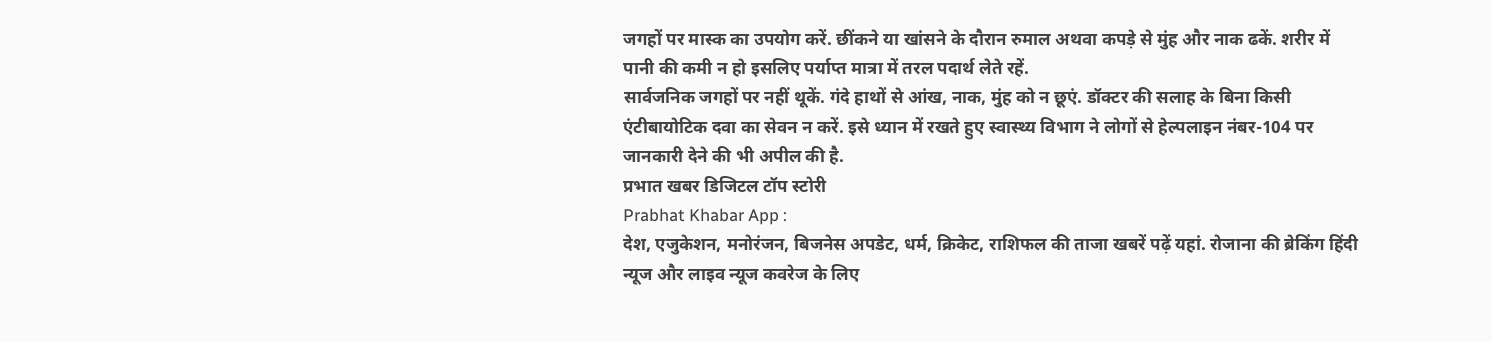जगहों पर मास्क का उपयोग करें. छींकने या खांसने के दौरान रुमाल अथवा कपड़े से मुंह और नाक ढकें. शरीर में पानी की कमी न हो इसलिए पर्याप्त मात्रा में तरल पदार्थ लेते रहें.
सार्वजनिक जगहों पर नहीं थूकें. गंदे हाथों से आंख, नाक, मुंह को न छूएं. डॉक्टर की सलाह के बिना किसी एंटीबायोटिक दवा का सेवन न करें. इसे ध्यान में रखते हुए स्वास्थ्य विभाग ने लोगों से हेल्पलाइन नंबर-104 पर जानकारी देने की भी अपील की है.
प्रभात खबर डिजिटल टॉप स्टोरी
Prabhat Khabar App :
देश, एजुकेशन, मनोरंजन, बिजनेस अपडेट, धर्म, क्रिकेट, राशिफल की ताजा खबरें पढ़ें यहां. रोजाना की ब्रेकिंग हिंदी न्यूज और लाइव न्यूज कवरेज के लिए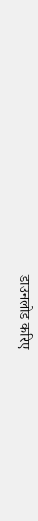डाउनलोड करिए